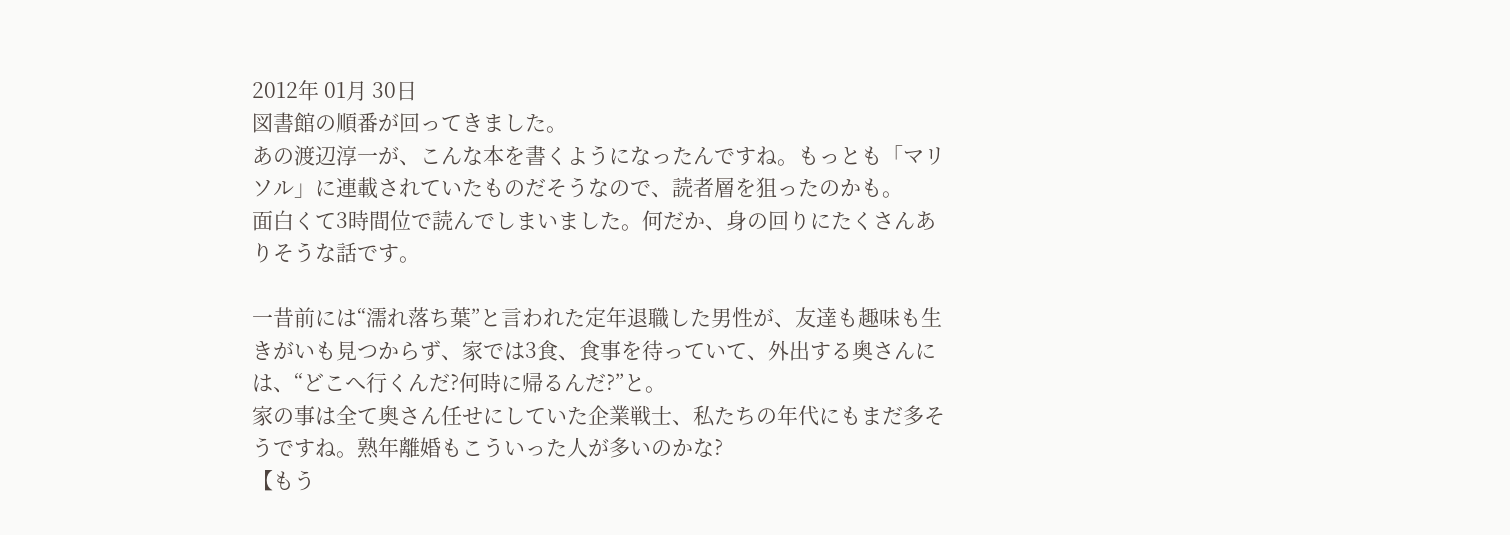2012年 01月 30日
図書館の順番が回ってきました。
あの渡辺淳一が、こんな本を書くようになったんですね。もっとも「マリソル」に連載されていたものだそうなので、読者層を狙ったのかも。
面白くて3時間位で読んでしまいました。何だか、身の回りにたくさんありそうな話です。

一昔前には“濡れ落ち葉”と言われた定年退職した男性が、友達も趣味も生きがいも見つからず、家では3食、食事を待っていて、外出する奥さんには、“どこへ行くんだ?何時に帰るんだ?”と。
家の事は全て奥さん任せにしていた企業戦士、私たちの年代にもまだ多そうですね。熟年離婚もこういった人が多いのかな?
【もう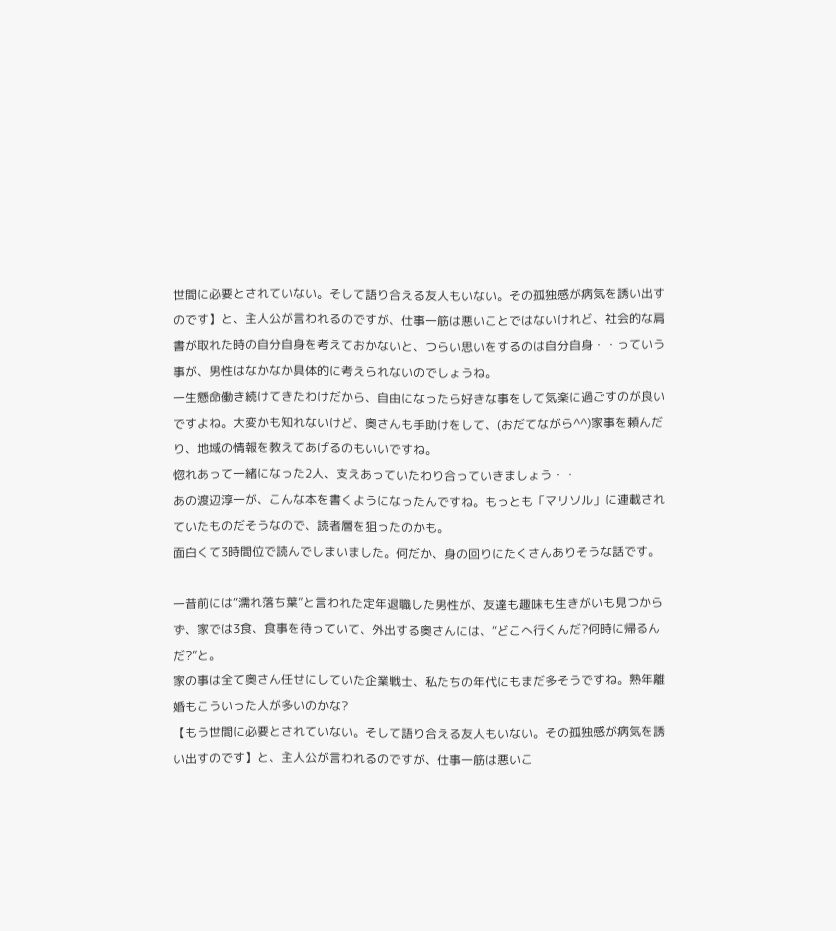世間に必要とされていない。そして語り合える友人もいない。その孤独感が病気を誘い出すのです】と、主人公が言われるのですが、仕事一筋は悪いことではないけれど、社会的な肩書が取れた時の自分自身を考えておかないと、つらい思いをするのは自分自身・・っていう事が、男性はなかなか具体的に考えられないのでしょうね。
一生懸命働き続けてきたわけだから、自由になったら好きな事をして気楽に過ごすのが良いですよね。大変かも知れないけど、奥さんも手助けをして、(おだてながら^^)家事を頼んだり、地域の情報を教えてあげるのもいいですね。
惚れあって一緒になった2人、支えあっていたわり合っていきましょう・・
あの渡辺淳一が、こんな本を書くようになったんですね。もっとも「マリソル」に連載されていたものだそうなので、読者層を狙ったのかも。
面白くて3時間位で読んでしまいました。何だか、身の回りにたくさんありそうな話です。

一昔前には“濡れ落ち葉”と言われた定年退職した男性が、友達も趣味も生きがいも見つからず、家では3食、食事を待っていて、外出する奥さんには、“どこへ行くんだ?何時に帰るんだ?”と。
家の事は全て奥さん任せにしていた企業戦士、私たちの年代にもまだ多そうですね。熟年離婚もこういった人が多いのかな?
【もう世間に必要とされていない。そして語り合える友人もいない。その孤独感が病気を誘い出すのです】と、主人公が言われるのですが、仕事一筋は悪いこ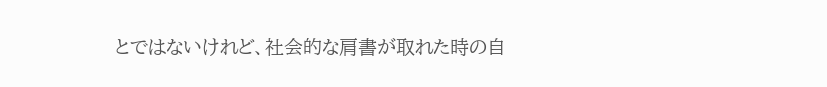とではないけれど、社会的な肩書が取れた時の自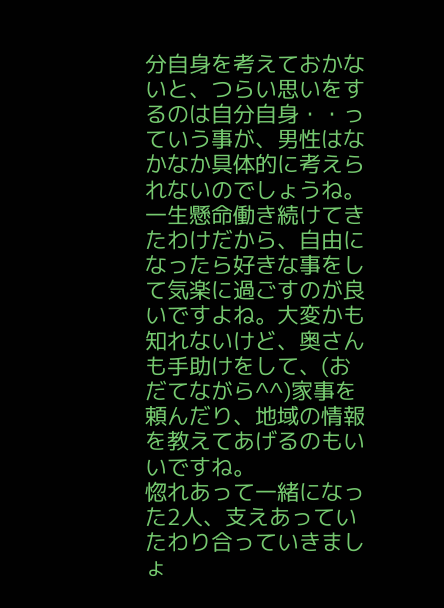分自身を考えておかないと、つらい思いをするのは自分自身・・っていう事が、男性はなかなか具体的に考えられないのでしょうね。
一生懸命働き続けてきたわけだから、自由になったら好きな事をして気楽に過ごすのが良いですよね。大変かも知れないけど、奥さんも手助けをして、(おだてながら^^)家事を頼んだり、地域の情報を教えてあげるのもいいですね。
惚れあって一緒になった2人、支えあっていたわり合っていきましょ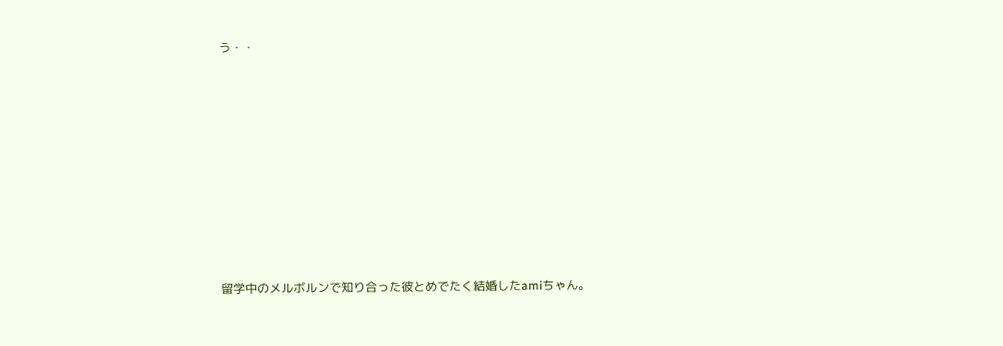う・・












留学中のメルボルンで知り合った彼とめでたく結婚したamiちゃん。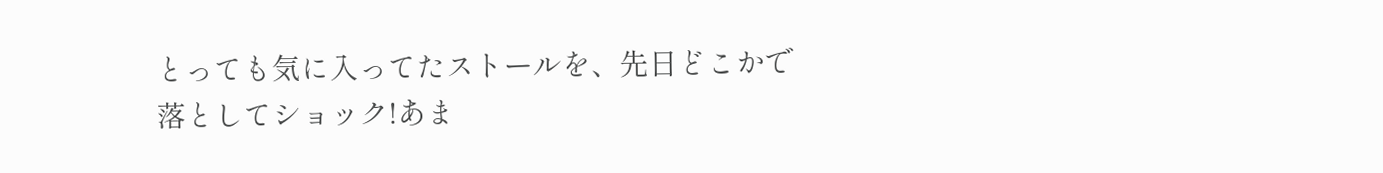とっても気に入ってたストールを、先日どこかで落としてショック!あま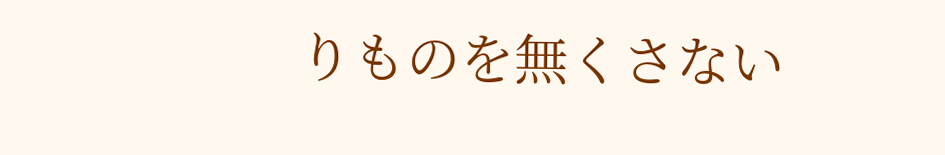りものを無くさない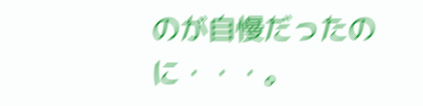のが自慢だったのに・・・。